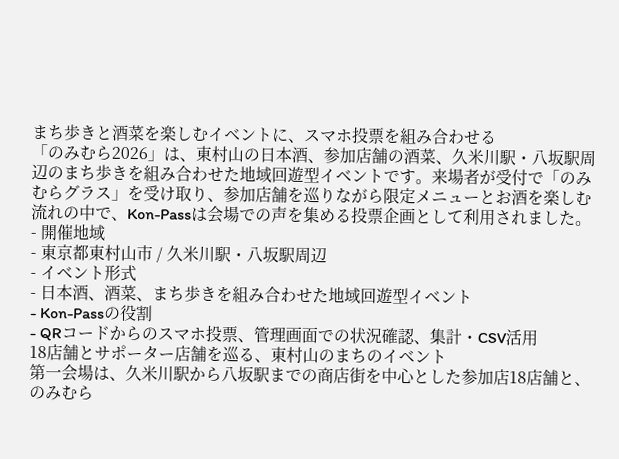まち歩きと酒菜を楽しむイベントに、スマホ投票を組み合わせる
「のみむら2026」は、東村山の日本酒、参加店舗の酒菜、久米川駅・八坂駅周辺のまち歩きを組み合わせた地域回遊型イベントです。来場者が受付で「のみむらグラス」を受け取り、参加店舗を巡りながら限定メニューとお酒を楽しむ流れの中で、Kon-Passは会場での声を集める投票企画として利用されました。
- 開催地域
- 東京都東村山市 / 久米川駅・八坂駅周辺
- イベント形式
- 日本酒、酒菜、まち歩きを組み合わせた地域回遊型イベント
- Kon-Passの役割
- QRコードからのスマホ投票、管理画面での状況確認、集計・CSV活用
18店舗とサポーター店舗を巡る、東村山のまちのイベント
第一会場は、久米川駅から八坂駅までの商店街を中心とした参加店18店舗と、のみむら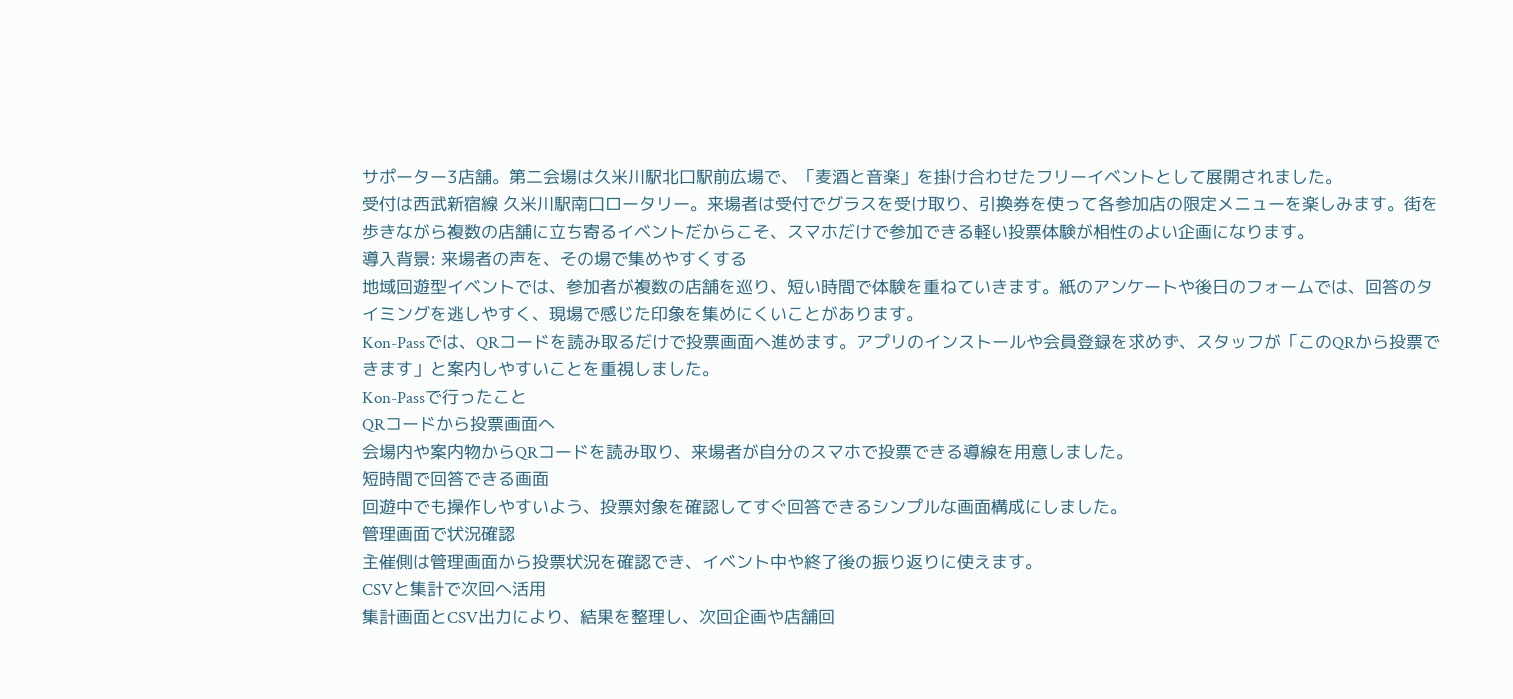サポーター3店舗。第二会場は久米川駅北口駅前広場で、「麦酒と音楽」を掛け合わせたフリーイベントとして展開されました。
受付は西武新宿線 久米川駅南口ロータリー。来場者は受付でグラスを受け取り、引換券を使って各参加店の限定メニューを楽しみます。街を歩きながら複数の店舗に立ち寄るイベントだからこそ、スマホだけで参加できる軽い投票体験が相性のよい企画になります。
導入背景: 来場者の声を、その場で集めやすくする
地域回遊型イベントでは、参加者が複数の店舗を巡り、短い時間で体験を重ねていきます。紙のアンケートや後日のフォームでは、回答のタイミングを逃しやすく、現場で感じた印象を集めにくいことがあります。
Kon-Passでは、QRコードを読み取るだけで投票画面へ進めます。アプリのインストールや会員登録を求めず、スタッフが「このQRから投票できます」と案内しやすいことを重視しました。
Kon-Passで行ったこと
QRコードから投票画面へ
会場内や案内物からQRコードを読み取り、来場者が自分のスマホで投票できる導線を用意しました。
短時間で回答できる画面
回遊中でも操作しやすいよう、投票対象を確認してすぐ回答できるシンプルな画面構成にしました。
管理画面で状況確認
主催側は管理画面から投票状況を確認でき、イベント中や終了後の振り返りに使えます。
CSVと集計で次回へ活用
集計画面とCSV出力により、結果を整理し、次回企画や店舗回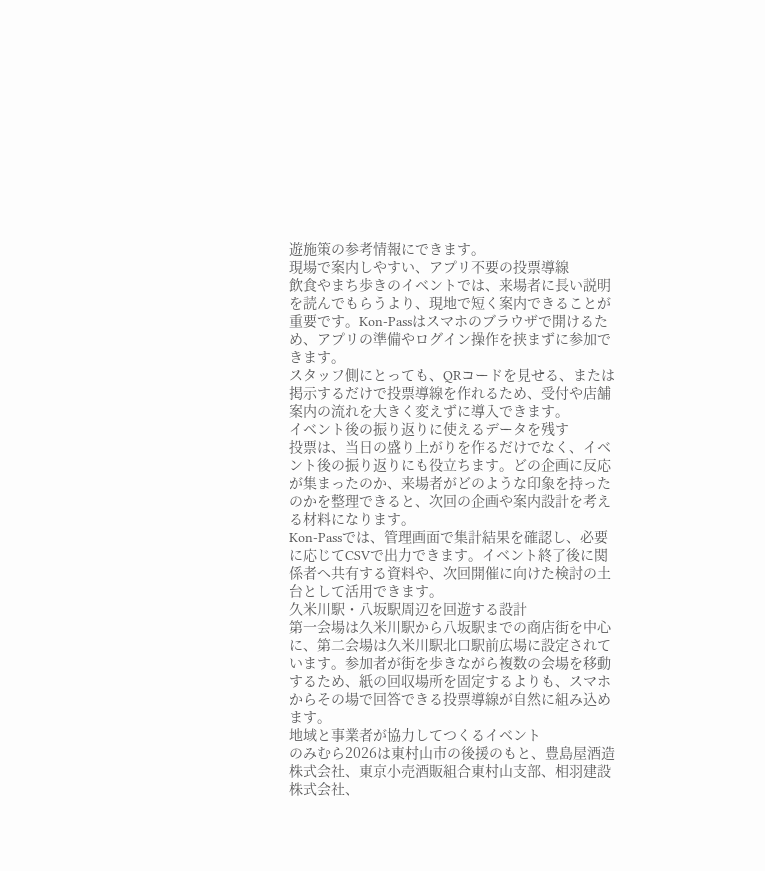遊施策の参考情報にできます。
現場で案内しやすい、アプリ不要の投票導線
飲食やまち歩きのイベントでは、来場者に長い説明を読んでもらうより、現地で短く案内できることが重要です。Kon-Passはスマホのブラウザで開けるため、アプリの準備やログイン操作を挟まずに参加できます。
スタッフ側にとっても、QRコードを見せる、または掲示するだけで投票導線を作れるため、受付や店舗案内の流れを大きく変えずに導入できます。
イベント後の振り返りに使えるデータを残す
投票は、当日の盛り上がりを作るだけでなく、イベント後の振り返りにも役立ちます。どの企画に反応が集まったのか、来場者がどのような印象を持ったのかを整理できると、次回の企画や案内設計を考える材料になります。
Kon-Passでは、管理画面で集計結果を確認し、必要に応じてCSVで出力できます。イベント終了後に関係者へ共有する資料や、次回開催に向けた検討の土台として活用できます。
久米川駅・八坂駅周辺を回遊する設計
第一会場は久米川駅から八坂駅までの商店街を中心に、第二会場は久米川駅北口駅前広場に設定されています。参加者が街を歩きながら複数の会場を移動するため、紙の回収場所を固定するよりも、スマホからその場で回答できる投票導線が自然に組み込めます。
地域と事業者が協力してつくるイベント
のみむら2026は東村山市の後援のもと、豊島屋酒造株式会社、東京小売酒販組合東村山支部、相羽建設株式会社、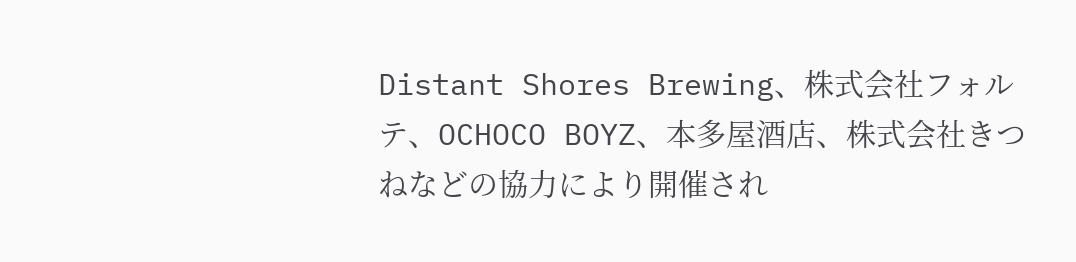Distant Shores Brewing、株式会社フォルテ、OCHOCO BOYZ、本多屋酒店、株式会社きつねなどの協力により開催され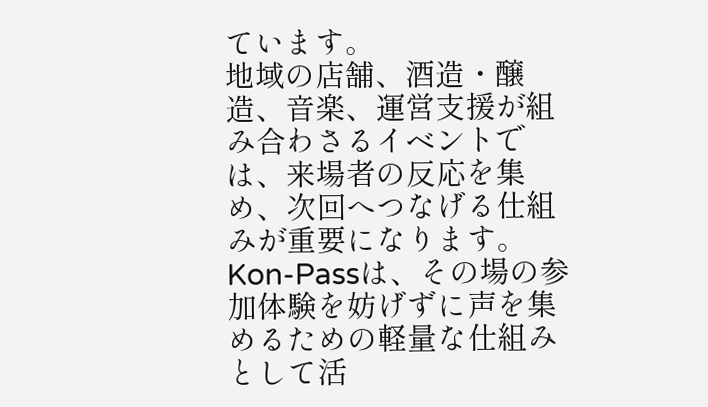ています。
地域の店舗、酒造・醸造、音楽、運営支援が組み合わさるイベントでは、来場者の反応を集め、次回へつなげる仕組みが重要になります。Kon-Passは、その場の参加体験を妨げずに声を集めるための軽量な仕組みとして活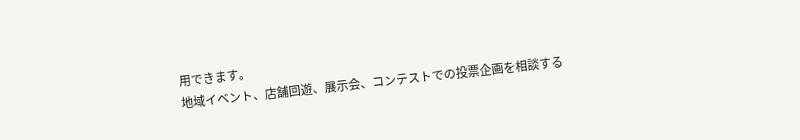用できます。
地域イベント、店舗回遊、展示会、コンテストでの投票企画を相談する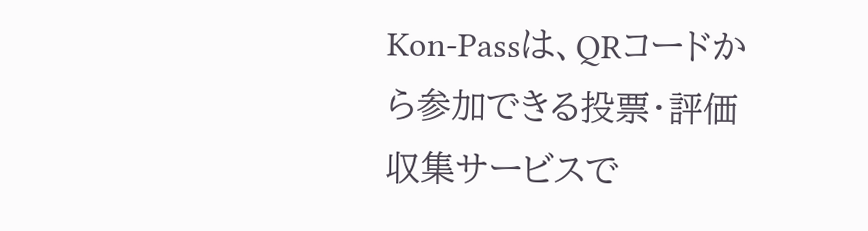Kon-Passは、QRコードから参加できる投票・評価収集サービスで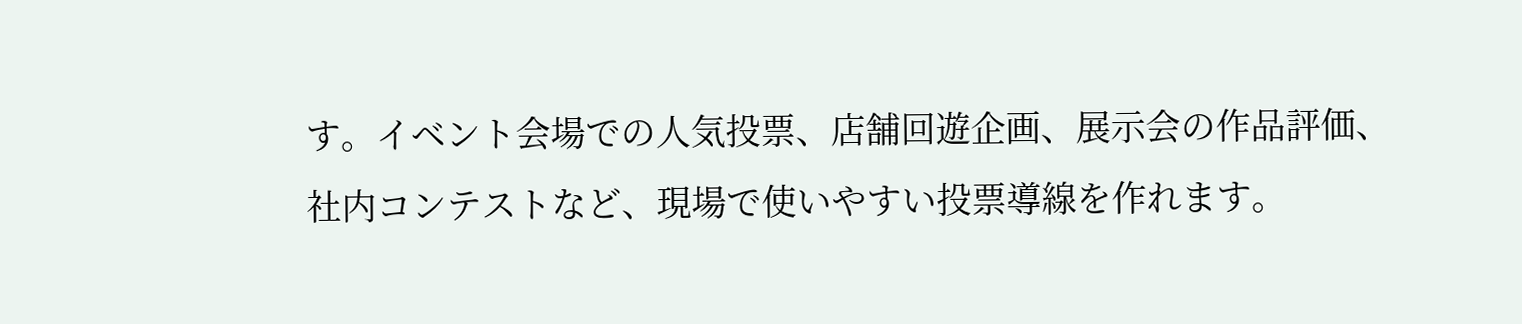す。イベント会場での人気投票、店舗回遊企画、展示会の作品評価、社内コンテストなど、現場で使いやすい投票導線を作れます。